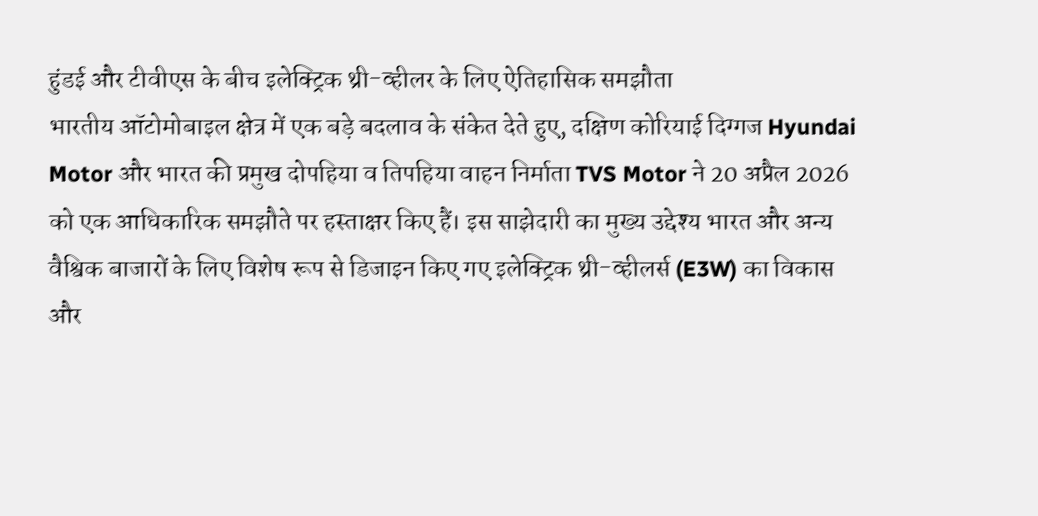हुंडई और टीवीएस के बीच इलेक्ट्रिक थ्री-व्हीलर के लिए ऐतिहासिक समझौता
भारतीय ऑटोमोबाइल क्षेत्र में एक बड़े बदलाव के संकेत देते हुए, दक्षिण कोरियाई दिग्गज Hyundai Motor और भारत की प्रमुख दोपहिया व तिपहिया वाहन निर्माता TVS Motor ने 20 अप्रैल 2026 को एक आधिकारिक समझौते पर हस्ताक्षर किए हैं। इस साझेदारी का मुख्य उद्देश्य भारत और अन्य वैश्विक बाजारों के लिए विशेष रूप से डिजाइन किए गए इलेक्ट्रिक थ्री-व्हीलर्स (E3W) का विकास और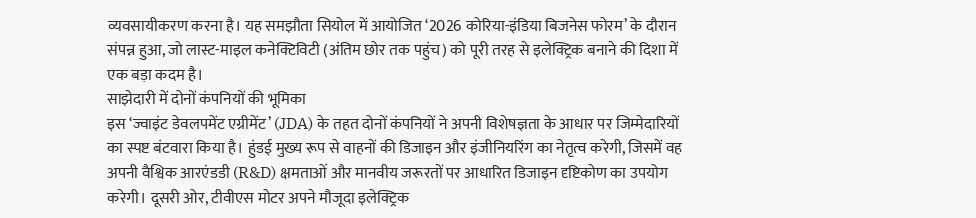व्यवसायीकरण करना है। यह समझौता सियोल में आयोजित ‘2026 कोरिया-इंडिया बिजनेस फोरम’ के दौरान संपन्न हुआ, जो लास्ट-माइल कनेक्टिविटी (अंतिम छोर तक पहुंच) को पूरी तरह से इलेक्ट्रिक बनाने की दिशा में एक बड़ा कदम है।
साझेदारी में दोनों कंपनियों की भूमिका
इस ‘ज्वाइंट डेवलपमेंट एग्रीमेंट’ (JDA) के तहत दोनों कंपनियों ने अपनी विशेषज्ञता के आधार पर जिम्मेदारियों का स्पष्ट बंटवारा किया है। हुंडई मुख्य रूप से वाहनों की डिजाइन और इंजीनियरिंग का नेतृत्व करेगी, जिसमें वह अपनी वैश्विक आरएंडडी (R&D) क्षमताओं और मानवीय जरूरतों पर आधारित डिजाइन दृष्टिकोण का उपयोग करेगी। दूसरी ओर, टीवीएस मोटर अपने मौजूदा इलेक्ट्रिक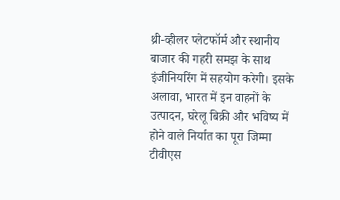थ्री-व्हीलर प्लेटफॉर्म और स्थानीय बाजार की गहरी समझ के साथ इंजीनियरिंग में सहयोग करेगी। इसके अलावा, भारत में इन वाहनों के उत्पादन, घरेलू बिक्री और भविष्य में होने वाले निर्यात का पूरा जिम्मा टीवीएस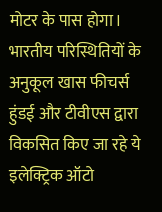मोटर के पास होगा।
भारतीय परिस्थितियों के अनुकूल खास फीचर्स
हुंडई और टीवीएस द्वारा विकसित किए जा रहे ये इलेक्ट्रिक ऑटो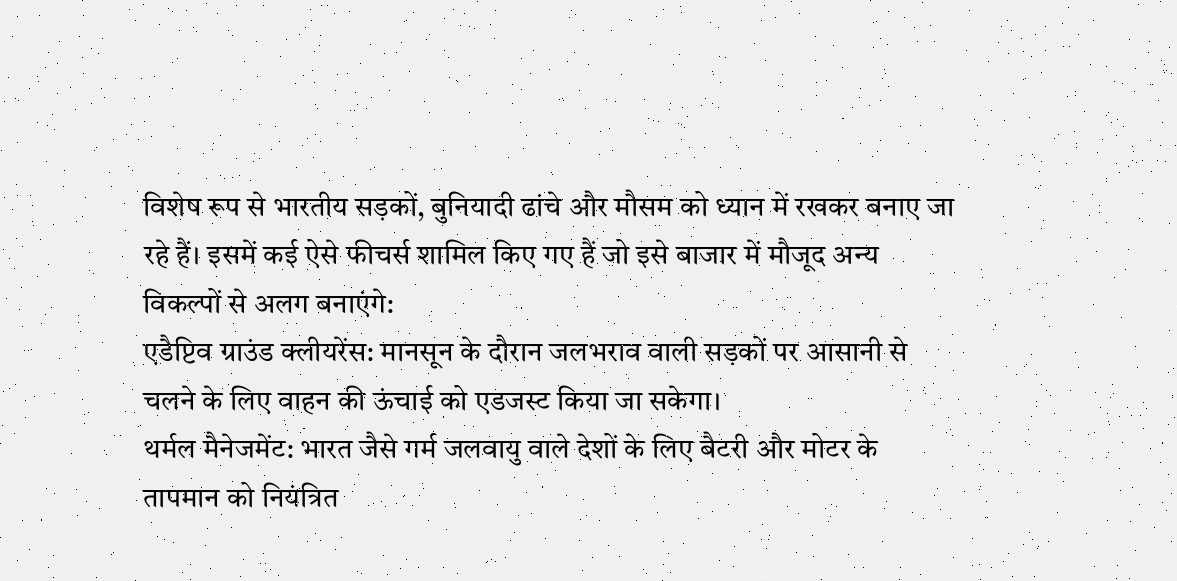विशेष रूप से भारतीय सड़कों, बुनियादी ढांचे और मौसम को ध्यान में रखकर बनाए जा रहे हैं। इसमें कई ऐसे फीचर्स शामिल किए गए हैं जो इसे बाजार में मौजूद अन्य विकल्पों से अलग बनाएंगे:
एडैप्टिव ग्राउंड क्लीयरेंस: मानसून के दौरान जलभराव वाली सड़कों पर आसानी से चलने के लिए वाहन की ऊंचाई को एडजस्ट किया जा सकेगा।
थर्मल मैनेजमेंट: भारत जैसे गर्म जलवायु वाले देशों के लिए बैटरी और मोटर के तापमान को नियंत्रित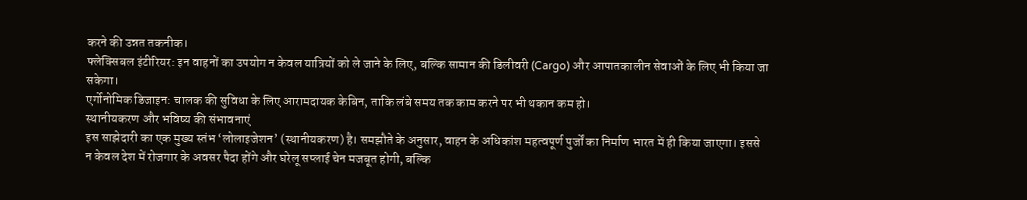करने की उन्नत तकनीक।
फ्लेक्सिबल इंटीरियर: इन वाहनों का उपयोग न केवल यात्रियों को ले जाने के लिए, बल्कि सामान की डिलीवरी (Cargo) और आपातकालीन सेवाओं के लिए भी किया जा सकेगा।
एर्गोनोमिक डिजाइन: चालक की सुविधा के लिए आरामदायक केबिन, ताकि लंबे समय तक काम करने पर भी थकान कम हो।
स्थानीयकरण और भविष्य की संभावनाएं
इस साझेदारी का एक मुख्य स्तंभ ‘लोलाइजेशन’ (स्थानीयकरण) है। समझौते के अनुसार, वाहन के अधिकांश महत्वपूर्ण पुर्जों का निर्माण भारत में ही किया जाएगा। इससे न केवल देश में रोजगार के अवसर पैदा होंगे और घरेलू सप्लाई चेन मजबूत होगी, बल्कि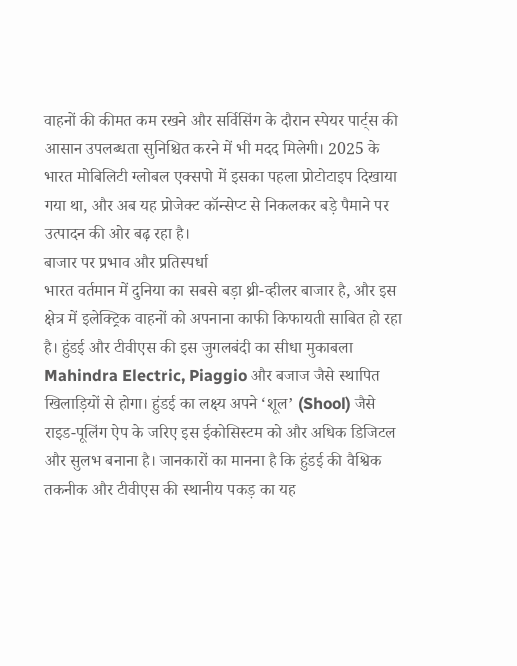वाहनों की कीमत कम रखने और सर्विसिंग के दौरान स्पेयर पार्ट्स की आसान उपलब्धता सुनिश्चित करने में भी मदद मिलेगी। 2025 के भारत मोबिलिटी ग्लोबल एक्सपो में इसका पहला प्रोटोटाइप दिखाया गया था, और अब यह प्रोजेक्ट कॉन्सेप्ट से निकलकर बड़े पैमाने पर उत्पादन की ओर बढ़ रहा है।
बाजार पर प्रभाव और प्रतिस्पर्धा
भारत वर्तमान में दुनिया का सबसे बड़ा थ्री-व्हीलर बाजार है, और इस क्षेत्र में इलेक्ट्रिक वाहनों को अपनाना काफी किफायती साबित हो रहा है। हुंडई और टीवीएस की इस जुगलबंदी का सीधा मुकाबला Mahindra Electric, Piaggio और बजाज जैसे स्थापित खिलाड़ियों से होगा। हुंडई का लक्ष्य अपने ‘शूल’ (Shool) जैसे राइड-पूलिंग ऐप के जरिए इस ईकोसिस्टम को और अधिक डिजिटल और सुलभ बनाना है। जानकारों का मानना है कि हुंडई की वैश्विक तकनीक और टीवीएस की स्थानीय पकड़ का यह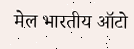मेल भारतीय ऑटो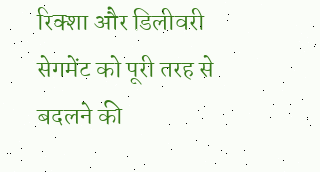रिक्शा और डिलीवरी सेगमेंट को पूरी तरह से बदलने की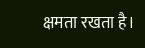क्षमता रखता है।